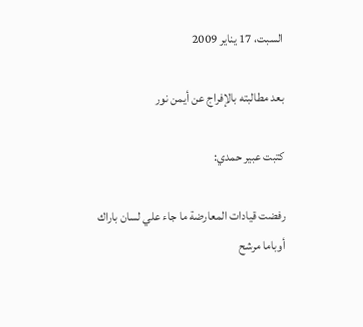السبت، 17 يناير 2009

بعد مطالبته بالإفراج عن أيمن نور

كتبت عبير حمدي:

رفضت قيادات المعارضة ما جاء علي لسان باراك أوباما مرشح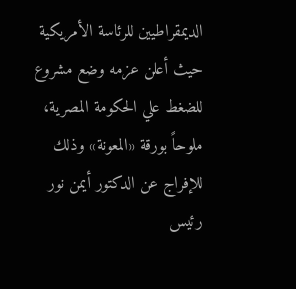الديمقراطيين للرئاسة الأمريكية حيث أعلن عزمه وضع مشروع للضغط علي الحكومة المصرية، ملوحاً بورقة «المعونة» وذلك للإفراج عن الدكتور أيمن نور رئيس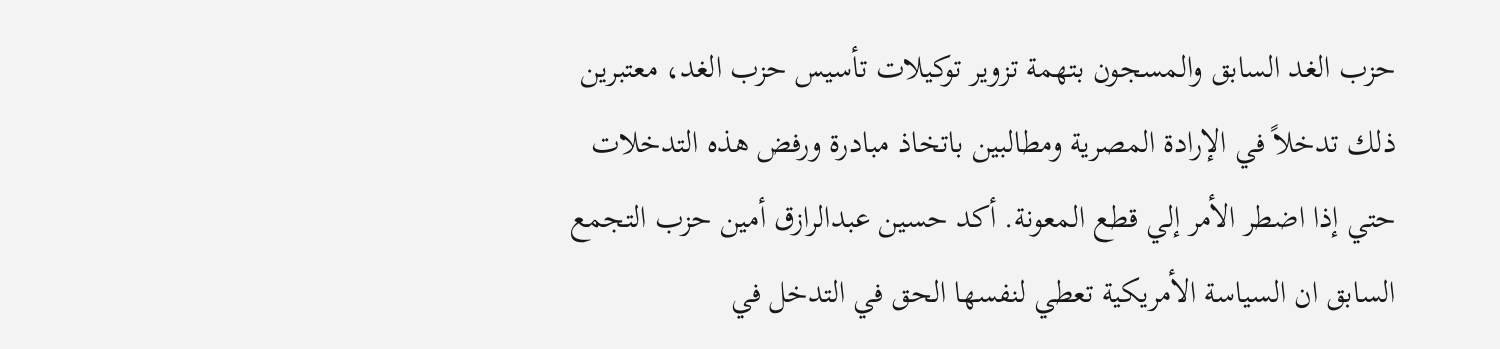حزب الغد السابق والمسجون بتهمة تزوير توكيلات تأسيس حزب الغد، معتبرين ذلك تدخلاً في الإرادة المصرية ومطالبين باتخاذ مبادرة ورفض هذه التدخلات حتي إذا اضطر الأمر إلي قطع المعونة. أكد حسين عبدالرازق أمين حزب التجمع السابق ان السياسة الأمريكية تعطي لنفسها الحق في التدخل في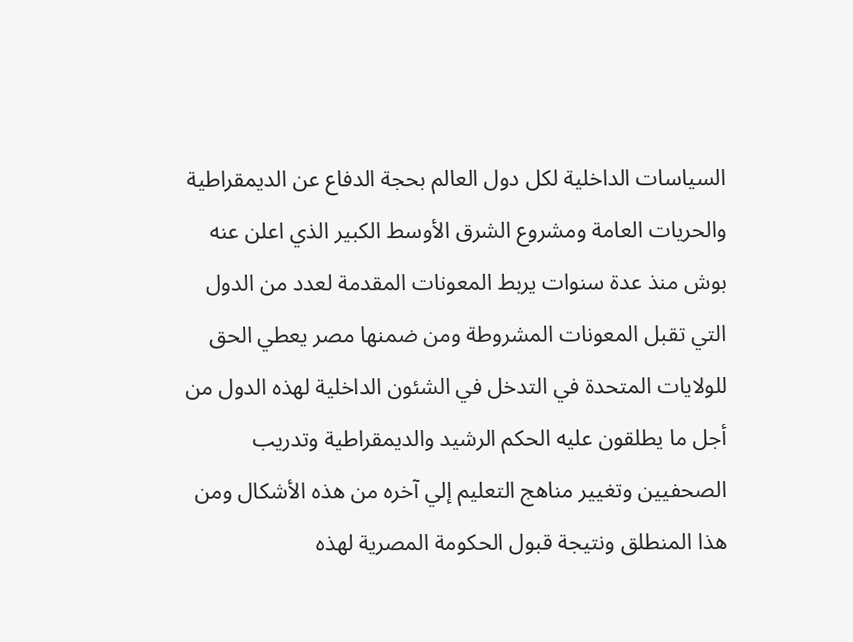السياسات الداخلية لكل دول العالم بحجة الدفاع عن الديمقراطية والحريات العامة ومشروع الشرق الأوسط الكبير الذي اعلن عنه بوش منذ عدة سنوات يربط المعونات المقدمة لعدد من الدول التي تقبل المعونات المشروطة ومن ضمنها مصر يعطي الحق للولايات المتحدة في التدخل في الشئون الداخلية لهذه الدول من أجل ما يطلقون عليه الحكم الرشيد والديمقراطية وتدريب الصحفيين وتغيير مناهج التعليم إلي آخره من هذه الأشكال ومن هذا المنطلق ونتيجة قبول الحكومة المصرية لهذه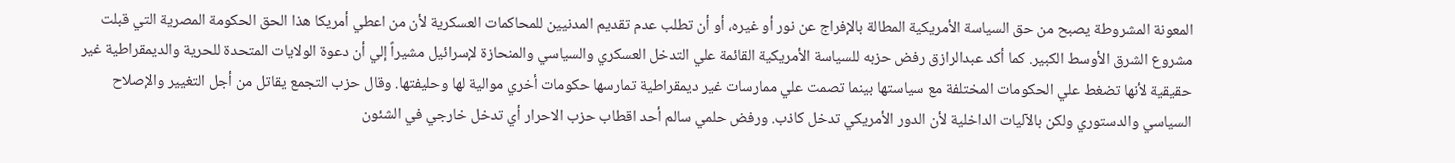المعونة المشروطة يصبح من حق السياسة الأمريكية المطالة بالإفراج عن نور أو غيره، أو أن تطلب عدم تقديم المدنيين للمحاكمات العسكرية لأن من اعطي أمريكا هذا الحق الحكومة المصرية التي قبلت مشروع الشرق الأوسط الكبير. كما أكد عبدالرازق رفض حزبه للسياسة الأمريكية القائمة علي التدخل العسكري والسياسي والمنحازة لإسرائيل مشيراً إلي أن دعوة الولايات المتحدة للحرية والديمقراطية غير حقيقية لأنها تضغط علي الحكومات المختلفة مع سياستها بينما تصمت علي ممارسات غير ديمقراطية تمارسها حكومات أخري موالية لها وحليفتها. وقال حزب التجمع يقاتل من أجل التغيير والإصلاح السياسي والدستوري ولكن بالآليات الداخلية لأن الدور الأمريكي تدخل كاذب. ورفض حلمي سالم أحد اقطاب حزب الاحرار أي تدخل خارجي في الشئون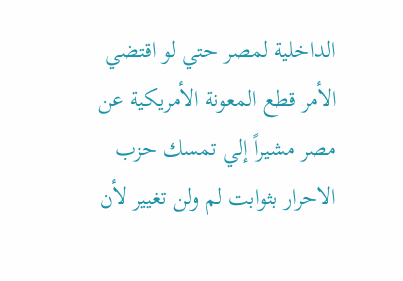الداخلية لمصر حتي لو اقتضي الأمر قطع المعونة الأمريكية عن مصر مشيراً إلي تمسك حزب الاحرار بثوابت لم ولن تغيير لأن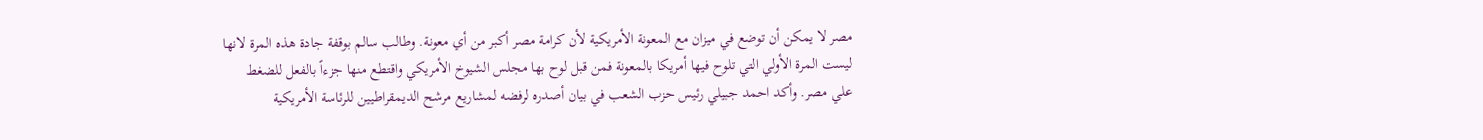مصر لا يمكن أن توضع في ميزان مع المعونة الأمريكية لأن كرامة مصر أكبر من أي معونة. وطالب سالم بوقفة جادة هذه المرة لانها ليست المرة الأولي التي تلوح فيها أمريكا بالمعونة فمن قبل لوح بها مجلس الشيوخ الأمريكي واقتطع منها جزءاً بالفعل للضغط علي مصر. وأكد احمد جبيلي رئيس حزب الشعب في بيان أصدره لرفضه لمشاريع مرشح الديمقراطيين للرئاسة الأمريكية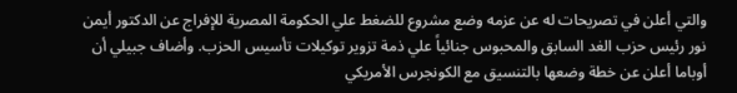والتي أعلن في تصريحات له عن عزمه وضع مشروع للضغط علي الحكومة المصرية للإفراج عن الدكتور أيمن نور رئيس حزب الغد السابق والمحبوس جنائياً علي ذمة تزوير توكيلات تأسيس الحزب. وأضاف جبيلي أن أوباما أعلن عن خطة وضعها بالتنسيق مع الكونجرس الأمريكي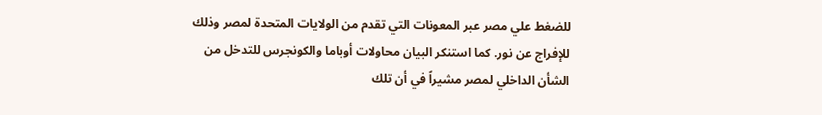للضغط علي مصر عبر المعونات التي تقدم من الولايات المتحدة لمصر وذلك للإفراج عن نور. كما استنكر البيان محاولات أوباما والكونجرس للتدخل من الشأن الداخلي لمصر مشيراً في أن تلك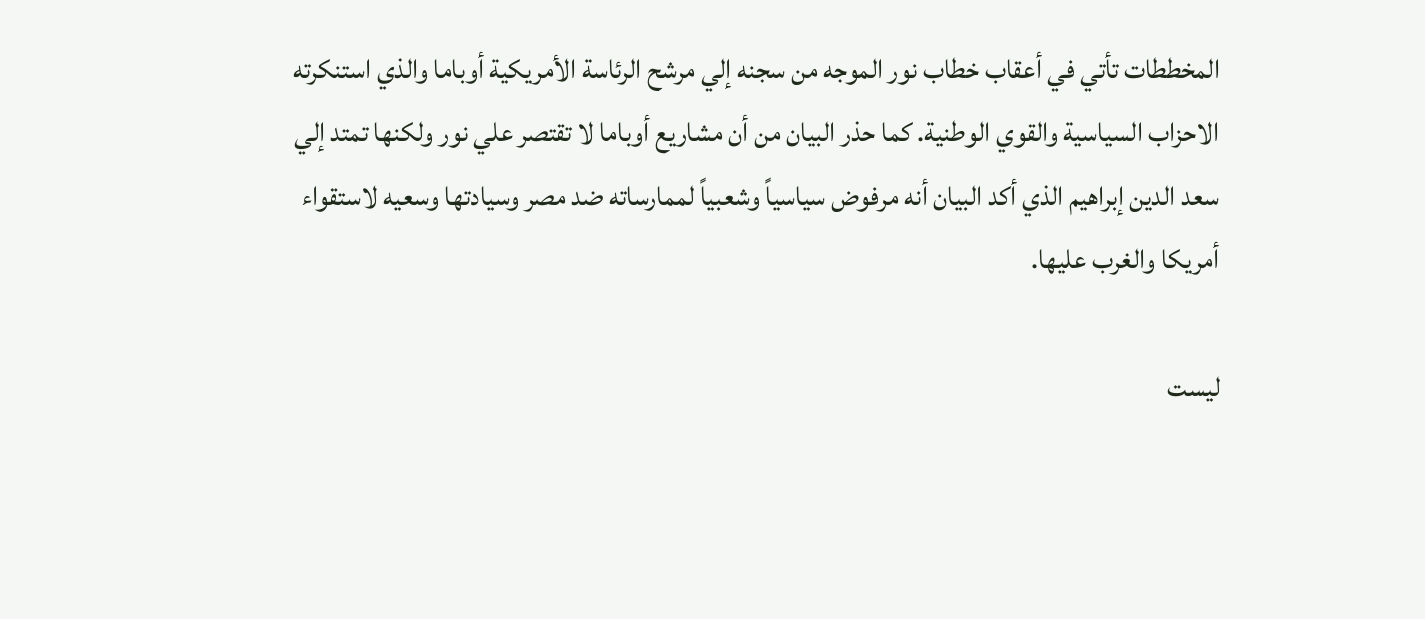المخططات تأتي في أعقاب خطاب نور الموجه من سجنه إلي مرشح الرئاسة الأمريكية أوباما والذي استنكرته الاحزاب السياسية والقوي الوطنية. كما حذر البيان من أن مشاريع أوباما لا تقتصر علي نور ولكنها تمتد إلي سعد الدين إبراهيم الذي أكد البيان أنه مرفوض سياسياً وشعبياً لممارساته ضد مصر وسيادتها وسعيه لاستقواء أمريكا والغرب عليها.

ليست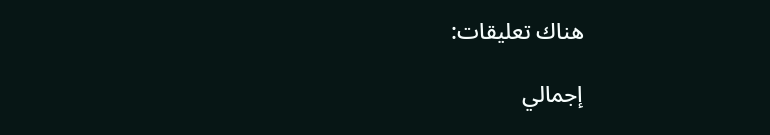هناك تعليقات:

إجمالي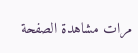مرات مشاهدة الصفحة